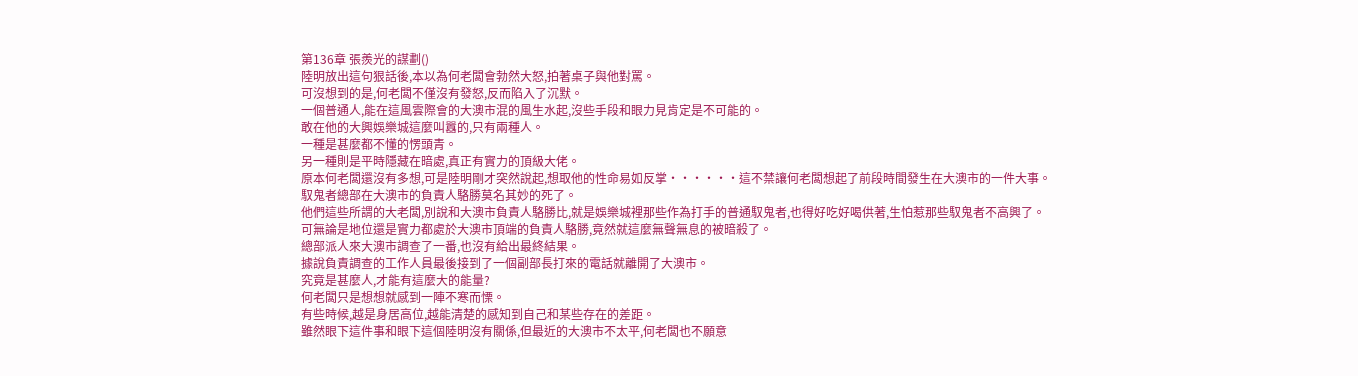第136章 張羨光的謀劃()
陸明放出這句狠話後,本以為何老闆會勃然大怒,拍著桌子與他對罵。
可沒想到的是,何老闆不僅沒有發怒,反而陷入了沉默。
一個普通人,能在這風雲際會的大澳市混的風生水起,沒些手段和眼力見肯定是不可能的。
敢在他的大興娛樂城這麼叫囂的,只有兩種人。
一種是甚麼都不懂的愣頭青。
另一種則是平時隱藏在暗處,真正有實力的頂級大佬。
原本何老闆還沒有多想,可是陸明剛才突然說起,想取他的性命易如反掌······這不禁讓何老闆想起了前段時間發生在大澳市的一件大事。
馭鬼者總部在大澳市的負責人駱勝莫名其妙的死了。
他們這些所謂的大老闆,別說和大澳市負責人駱勝比,就是娛樂城裡那些作為打手的普通馭鬼者,也得好吃好喝供著,生怕惹那些馭鬼者不高興了。
可無論是地位還是實力都處於大澳市頂端的負責人駱勝,竟然就這麼無聲無息的被暗殺了。
總部派人來大澳市調查了一番,也沒有給出最終結果。
據說負責調查的工作人員最後接到了一個副部長打來的電話就離開了大澳市。
究竟是甚麼人,才能有這麼大的能量?
何老闆只是想想就感到一陣不寒而慄。
有些時候,越是身居高位,越能清楚的感知到自己和某些存在的差距。
雖然眼下這件事和眼下這個陸明沒有關係,但最近的大澳市不太平,何老闆也不願意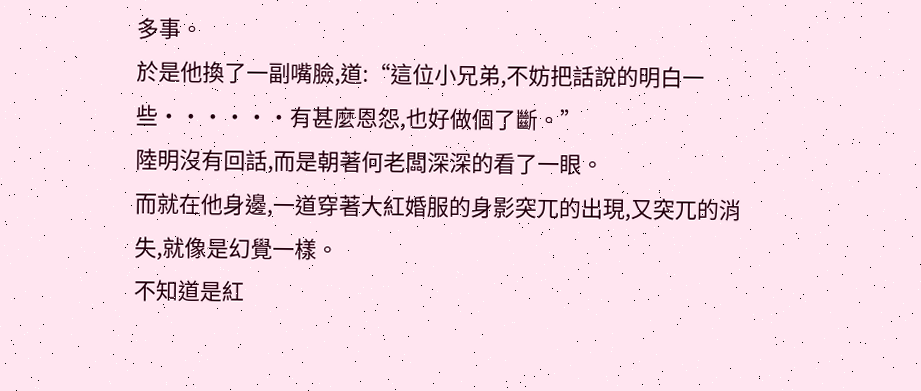多事。
於是他換了一副嘴臉,道:“這位小兄弟,不妨把話說的明白一些······有甚麼恩怨,也好做個了斷。”
陸明沒有回話,而是朝著何老闆深深的看了一眼。
而就在他身邊,一道穿著大紅婚服的身影突兀的出現,又突兀的消失,就像是幻覺一樣。
不知道是紅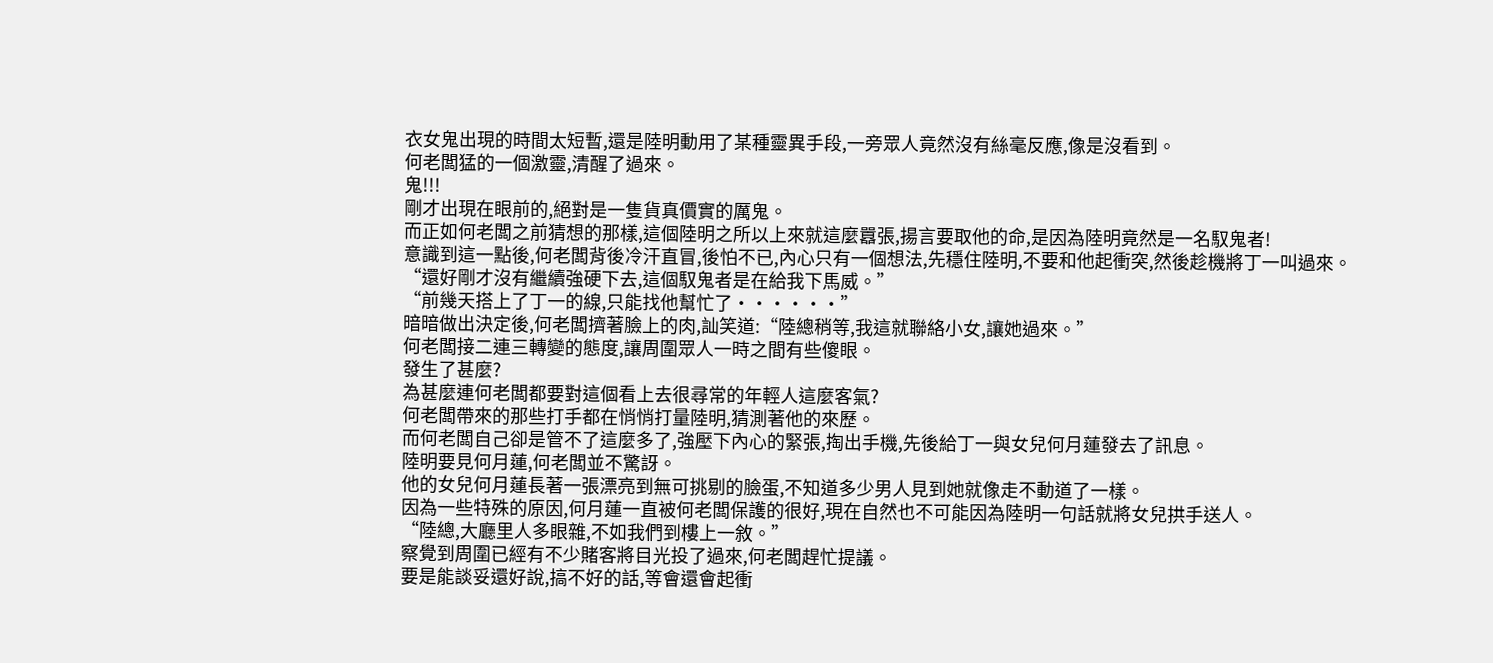衣女鬼出現的時間太短暫,還是陸明動用了某種靈異手段,一旁眾人竟然沒有絲毫反應,像是沒看到。
何老闆猛的一個激靈,清醒了過來。
鬼!!!
剛才出現在眼前的,絕對是一隻貨真價實的厲鬼。
而正如何老闆之前猜想的那樣,這個陸明之所以上來就這麼囂張,揚言要取他的命,是因為陸明竟然是一名馭鬼者!
意識到這一點後,何老闆背後冷汗直冒,後怕不已,內心只有一個想法,先穩住陸明,不要和他起衝突,然後趁機將丁一叫過來。
“還好剛才沒有繼續強硬下去,這個馭鬼者是在給我下馬威。”
“前幾天搭上了丁一的線,只能找他幫忙了······”
暗暗做出決定後,何老闆擠著臉上的肉,訕笑道:“陸總稍等,我這就聯絡小女,讓她過來。”
何老闆接二連三轉變的態度,讓周圍眾人一時之間有些傻眼。
發生了甚麼?
為甚麼連何老闆都要對這個看上去很尋常的年輕人這麼客氣?
何老闆帶來的那些打手都在悄悄打量陸明,猜測著他的來歷。
而何老闆自己卻是管不了這麼多了,強壓下內心的緊張,掏出手機,先後給丁一與女兒何月蓮發去了訊息。
陸明要見何月蓮,何老闆並不驚訝。
他的女兒何月蓮長著一張漂亮到無可挑剔的臉蛋,不知道多少男人見到她就像走不動道了一樣。
因為一些特殊的原因,何月蓮一直被何老闆保護的很好,現在自然也不可能因為陸明一句話就將女兒拱手送人。
“陸總,大廳里人多眼雜,不如我們到樓上一敘。”
察覺到周圍已經有不少賭客將目光投了過來,何老闆趕忙提議。
要是能談妥還好說,搞不好的話,等會還會起衝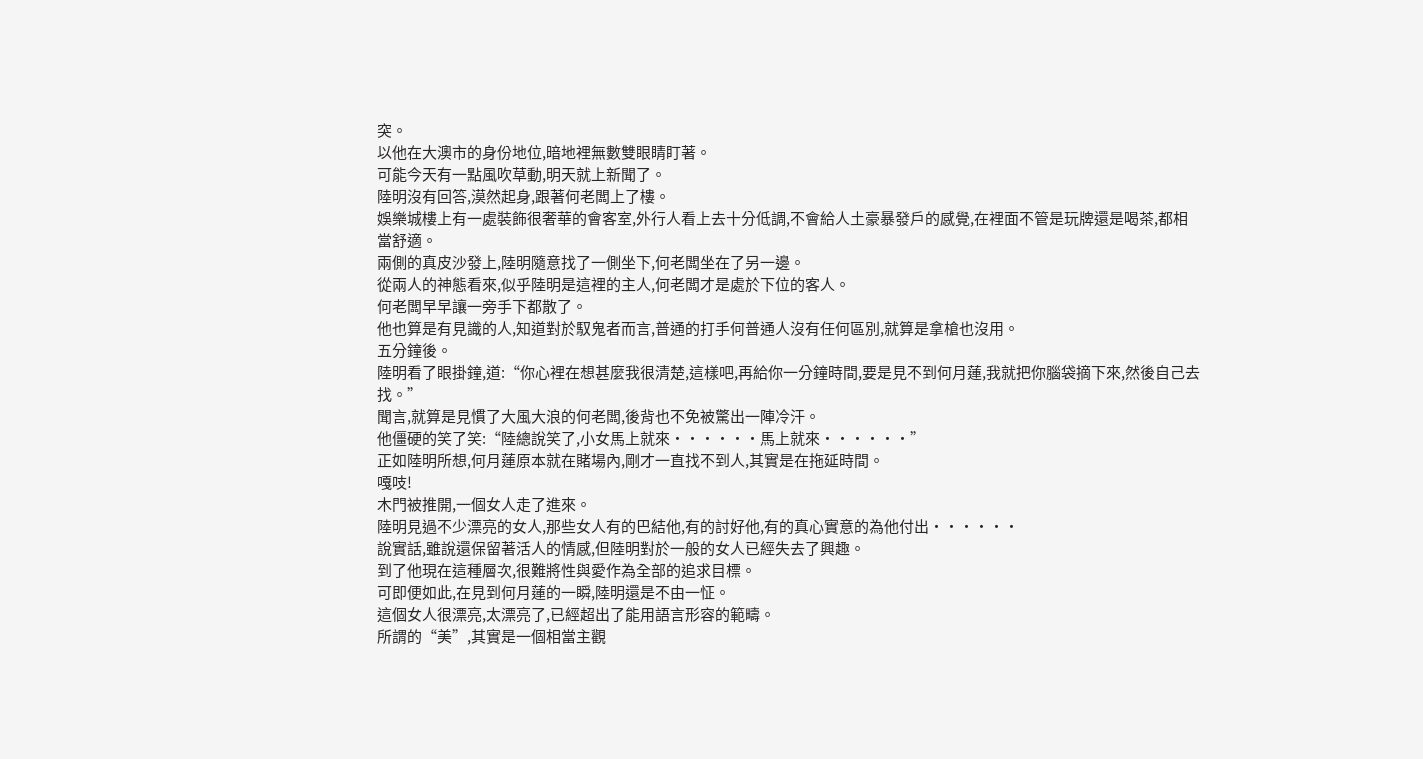突。
以他在大澳市的身份地位,暗地裡無數雙眼睛盯著。
可能今天有一點風吹草動,明天就上新聞了。
陸明沒有回答,漠然起身,跟著何老闆上了樓。
娛樂城樓上有一處裝飾很奢華的會客室,外行人看上去十分低調,不會給人土豪暴發戶的感覺,在裡面不管是玩牌還是喝茶,都相當舒適。
兩側的真皮沙發上,陸明隨意找了一側坐下,何老闆坐在了另一邊。
從兩人的神態看來,似乎陸明是這裡的主人,何老闆才是處於下位的客人。
何老闆早早讓一旁手下都散了。
他也算是有見識的人,知道對於馭鬼者而言,普通的打手何普通人沒有任何區別,就算是拿槍也沒用。
五分鐘後。
陸明看了眼掛鐘,道:“你心裡在想甚麼我很清楚,這樣吧,再給你一分鐘時間,要是見不到何月蓮,我就把你腦袋摘下來,然後自己去找。”
聞言,就算是見慣了大風大浪的何老闆,後背也不免被驚出一陣冷汗。
他僵硬的笑了笑:“陸總說笑了,小女馬上就來······馬上就來······”
正如陸明所想,何月蓮原本就在賭場內,剛才一直找不到人,其實是在拖延時間。
嘎吱!
木門被推開,一個女人走了進來。
陸明見過不少漂亮的女人,那些女人有的巴結他,有的討好他,有的真心實意的為他付出······
說實話,雖說還保留著活人的情感,但陸明對於一般的女人已經失去了興趣。
到了他現在這種層次,很難將性與愛作為全部的追求目標。
可即便如此,在見到何月蓮的一瞬,陸明還是不由一怔。
這個女人很漂亮,太漂亮了,已經超出了能用語言形容的範疇。
所謂的“美”,其實是一個相當主觀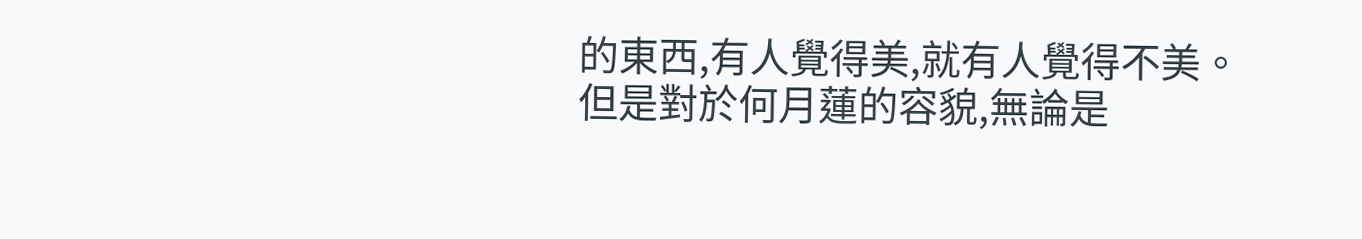的東西,有人覺得美,就有人覺得不美。
但是對於何月蓮的容貌,無論是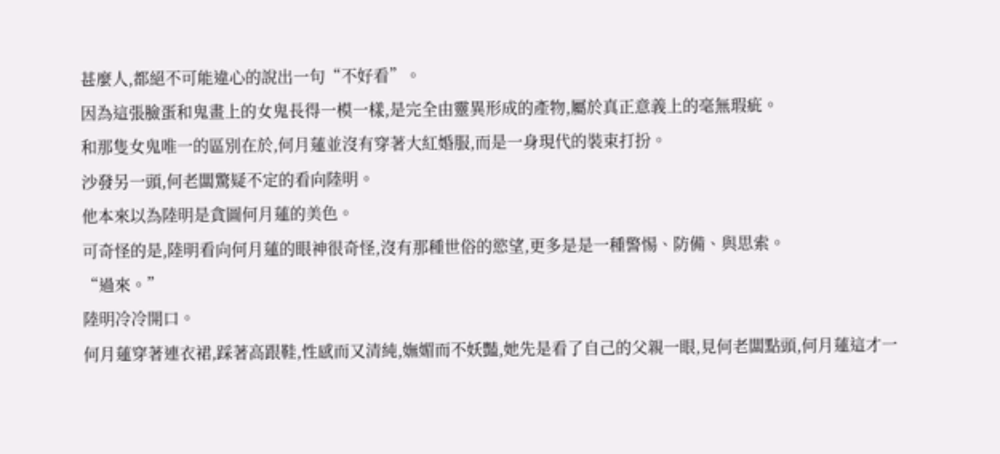甚麼人,都絕不可能違心的說出一句“不好看”。
因為這張臉蛋和鬼畫上的女鬼長得一模一樣,是完全由靈異形成的產物,屬於真正意義上的毫無瑕疵。
和那隻女鬼唯一的區別在於,何月蓮並沒有穿著大紅婚服,而是一身現代的裝束打扮。
沙發另一頭,何老闆驚疑不定的看向陸明。
他本來以為陸明是貪圖何月蓮的美色。
可奇怪的是,陸明看向何月蓮的眼神很奇怪,沒有那種世俗的慾望,更多是是一種警惕、防備、與思索。
“過來。”
陸明冷冷開口。
何月蓮穿著連衣裙,踩著高跟鞋,性感而又清純,嫵媚而不妖豔,她先是看了自己的父親一眼,見何老闆點頭,何月蓮這才一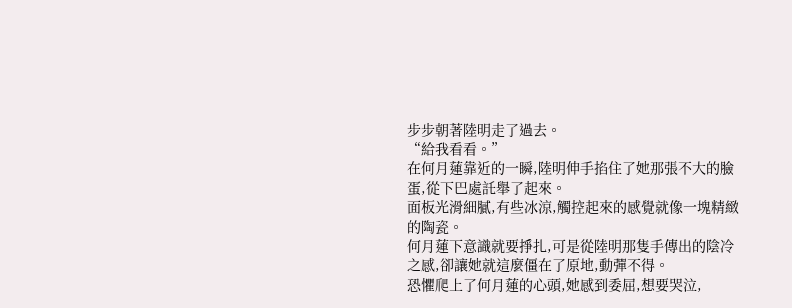步步朝著陸明走了過去。
“給我看看。”
在何月蓮靠近的一瞬,陸明伸手掐住了她那張不大的臉蛋,從下巴處託舉了起來。
面板光滑細膩,有些冰涼,觸控起來的感覺就像一塊精緻的陶瓷。
何月蓮下意識就要掙扎,可是從陸明那隻手傳出的陰冷之感,卻讓她就這麼僵在了原地,動彈不得。
恐懼爬上了何月蓮的心頭,她感到委屈,想要哭泣,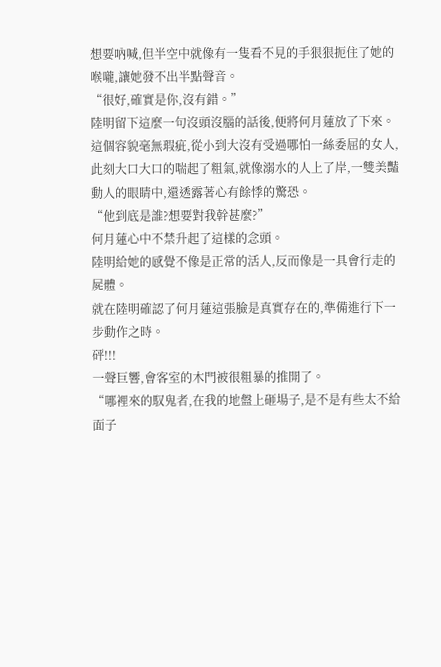想要吶喊,但半空中就像有一隻看不見的手狠狠扼住了她的喉嚨,讓她發不出半點聲音。
“很好,確實是你,沒有錯。”
陸明留下這麼一句沒頭沒腦的話後,便將何月蓮放了下來。
這個容貌毫無瑕疵,從小到大沒有受過哪怕一絲委屈的女人,此刻大口大口的喘起了粗氣,就像溺水的人上了岸,一雙美豔動人的眼睛中,還透露著心有餘悸的驚恐。
“他到底是誰?想要對我幹甚麼?”
何月蓮心中不禁升起了這樣的念頭。
陸明給她的感覺不像是正常的活人,反而像是一具會行走的屍體。
就在陸明確認了何月蓮這張臉是真實存在的,準備進行下一步動作之時。
砰!!!
一聲巨響,會客室的木門被很粗暴的推開了。
“哪裡來的馭鬼者,在我的地盤上砸場子,是不是有些太不給面子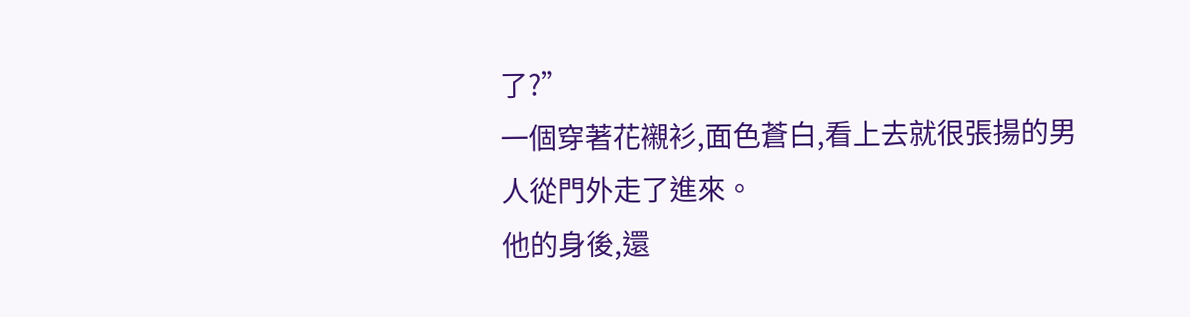了?”
一個穿著花襯衫,面色蒼白,看上去就很張揚的男人從門外走了進來。
他的身後,還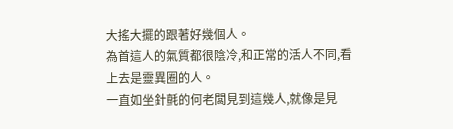大搖大擺的跟著好幾個人。
為首這人的氣質都很陰冷,和正常的活人不同,看上去是靈異圈的人。
一直如坐針氈的何老闆見到這幾人,就像是見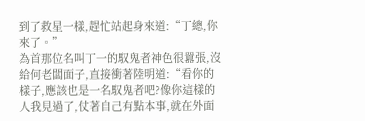到了救星一樣,趕忙站起身來道:“丁總,你來了。”
為首那位名叫丁一的馭鬼者神色很囂張,沒給何老闆面子,直接衝著陸明道:“看你的樣子,應該也是一名馭鬼者吧?像你這樣的人我見過了,仗著自己有點本事,就在外面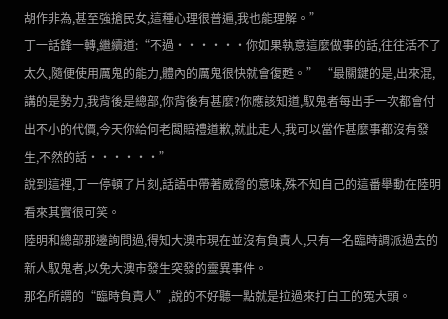胡作非為,甚至強搶民女,這種心理很普遍,我也能理解。”
丁一話鋒一轉,繼續道:“不過······你如果執意這麼做事的話,往往活不了太久,隨便使用厲鬼的能力,體內的厲鬼很快就會復甦。” “最關鍵的是,出來混,講的是勢力,我背後是總部,你背後有甚麼?你應該知道,馭鬼者每出手一次都會付出不小的代價,今天你給何老闆賠禮道歉,就此走人,我可以當作甚麼事都沒有發生,不然的話······”
說到這裡,丁一停頓了片刻,話語中帶著威脅的意味,殊不知自己的這番舉動在陸明看來其實很可笑。
陸明和總部那邊詢問過,得知大澳市現在並沒有負責人,只有一名臨時調派過去的新人馭鬼者,以免大澳市發生突發的靈異事件。
那名所謂的“臨時負責人”,說的不好聽一點就是拉過來打白工的冤大頭。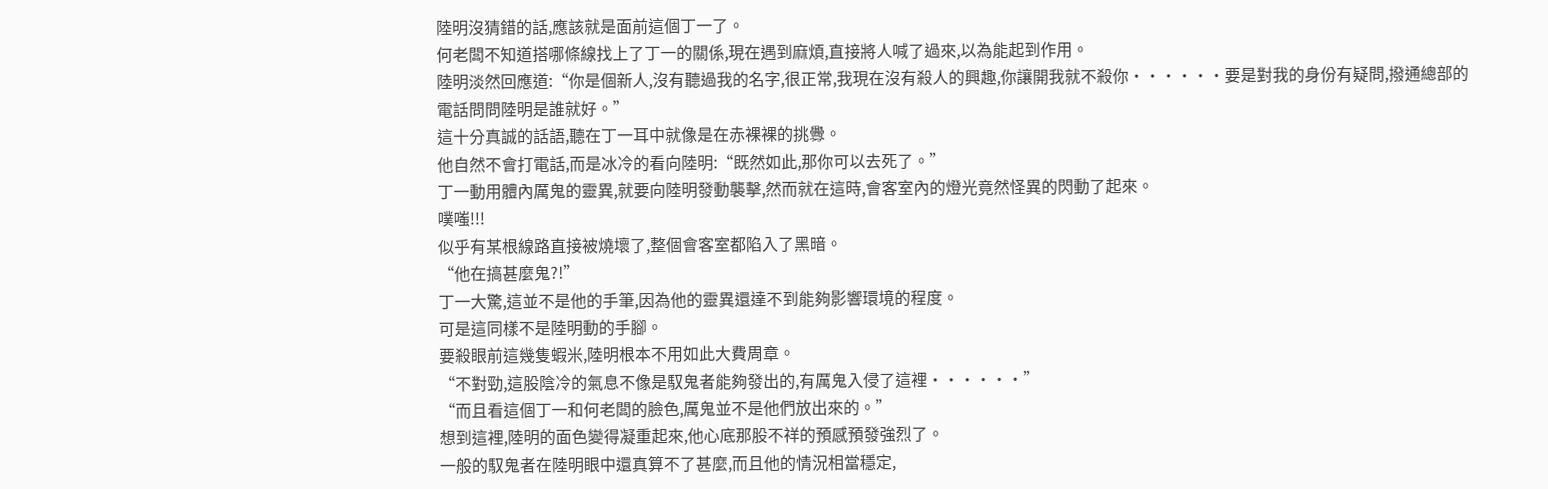陸明沒猜錯的話,應該就是面前這個丁一了。
何老闆不知道搭哪條線找上了丁一的關係,現在遇到麻煩,直接將人喊了過來,以為能起到作用。
陸明淡然回應道:“你是個新人,沒有聽過我的名字,很正常,我現在沒有殺人的興趣,你讓開我就不殺你······要是對我的身份有疑問,撥通總部的電話問問陸明是誰就好。”
這十分真誠的話語,聽在丁一耳中就像是在赤裸裸的挑釁。
他自然不會打電話,而是冰冷的看向陸明:“既然如此,那你可以去死了。”
丁一動用體內厲鬼的靈異,就要向陸明發動襲擊,然而就在這時,會客室內的燈光竟然怪異的閃動了起來。
噗嗤!!!
似乎有某根線路直接被燒壞了,整個會客室都陷入了黑暗。
“他在搞甚麼鬼?!”
丁一大驚,這並不是他的手筆,因為他的靈異還達不到能夠影響環境的程度。
可是這同樣不是陸明動的手腳。
要殺眼前這幾隻蝦米,陸明根本不用如此大費周章。
“不對勁,這股陰冷的氣息不像是馭鬼者能夠發出的,有厲鬼入侵了這裡······”
“而且看這個丁一和何老闆的臉色,厲鬼並不是他們放出來的。”
想到這裡,陸明的面色變得凝重起來,他心底那股不祥的預感預發強烈了。
一般的馭鬼者在陸明眼中還真算不了甚麼,而且他的情況相當穩定,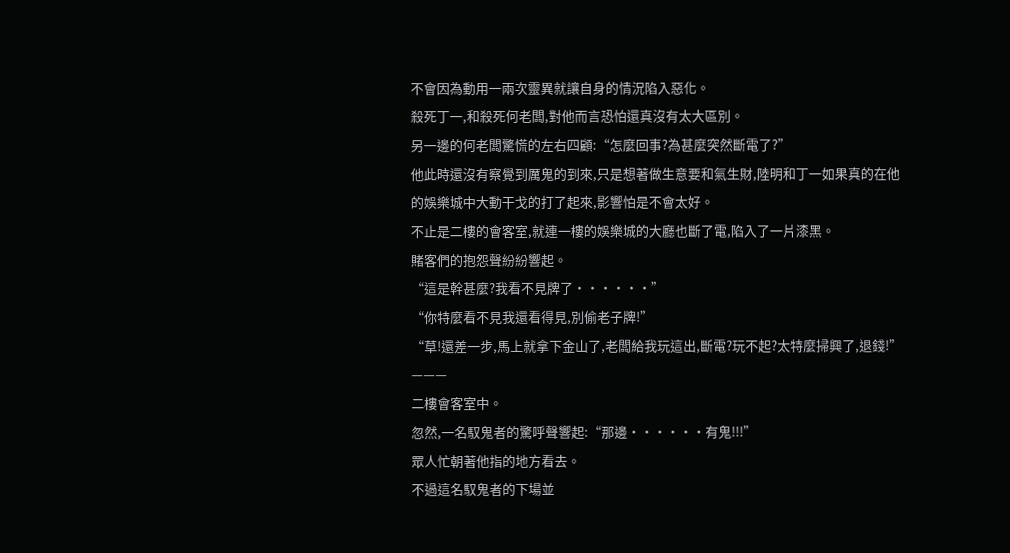不會因為動用一兩次靈異就讓自身的情況陷入惡化。
殺死丁一,和殺死何老闆,對他而言恐怕還真沒有太大區別。
另一邊的何老闆驚慌的左右四顧:“怎麼回事?為甚麼突然斷電了?”
他此時還沒有察覺到厲鬼的到來,只是想著做生意要和氣生財,陸明和丁一如果真的在他的娛樂城中大動干戈的打了起來,影響怕是不會太好。
不止是二樓的會客室,就連一樓的娛樂城的大廳也斷了電,陷入了一片漆黑。
賭客們的抱怨聲紛紛響起。
“這是幹甚麼?我看不見牌了······”
“你特麼看不見我還看得見,別偷老子牌!”
“草!還差一步,馬上就拿下金山了,老闆給我玩這出,斷電?玩不起?太特麼掃興了,退錢!”
———
二樓會客室中。
忽然,一名馭鬼者的驚呼聲響起:“那邊······有鬼!!!”
眾人忙朝著他指的地方看去。
不過這名馭鬼者的下場並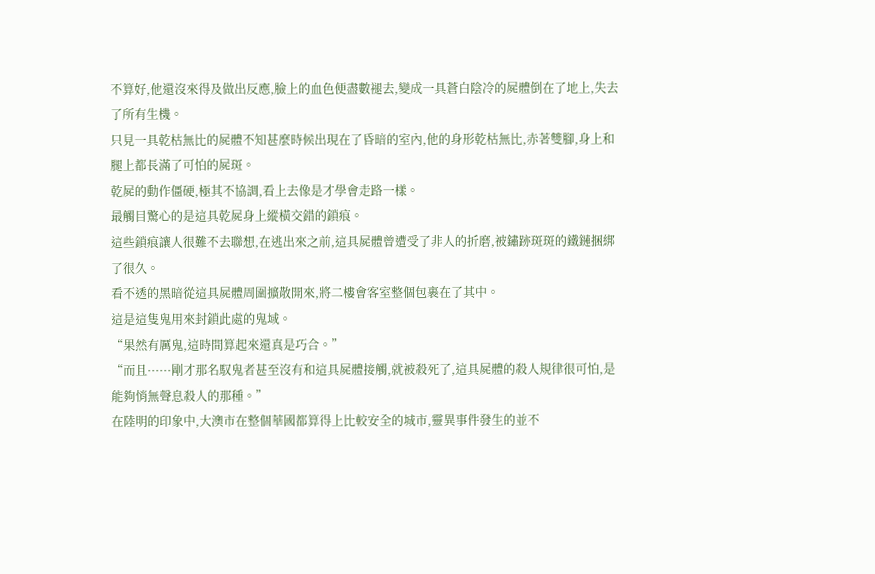不算好,他還沒來得及做出反應,臉上的血色便盡數褪去,變成一具蒼白陰冷的屍體倒在了地上,失去了所有生機。
只見一具乾枯無比的屍體不知甚麼時候出現在了昏暗的室內,他的身形乾枯無比,赤著雙腳,身上和腿上都長滿了可怕的屍斑。
乾屍的動作僵硬,極其不協調,看上去像是才學會走路一樣。
最觸目驚心的是這具乾屍身上縱橫交錯的鎖痕。
這些鎖痕讓人很難不去聯想,在逃出來之前,這具屍體曾遭受了非人的折磨,被鏽跡斑斑的鐵鏈捆綁了很久。
看不透的黑暗從這具屍體周圍擴散開來,將二樓會客室整個包裹在了其中。
這是這隻鬼用來封鎖此處的鬼域。
“果然有厲鬼,這時間算起來還真是巧合。”
“而且······剛才那名馭鬼者甚至沒有和這具屍體接觸,就被殺死了,這具屍體的殺人規律很可怕,是能夠悄無聲息殺人的那種。”
在陸明的印象中,大澳市在整個華國都算得上比較安全的城市,靈異事件發生的並不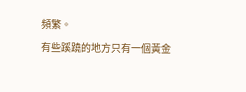頻繁。
有些蹊蹺的地方只有一個黃金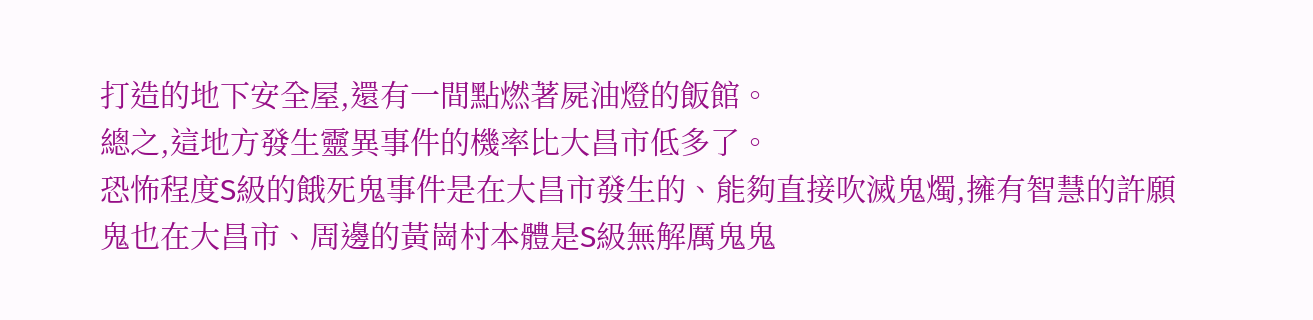打造的地下安全屋,還有一間點燃著屍油燈的飯館。
總之,這地方發生靈異事件的機率比大昌市低多了。
恐怖程度S級的餓死鬼事件是在大昌市發生的、能夠直接吹滅鬼燭,擁有智慧的許願鬼也在大昌市、周邊的黃崗村本體是S級無解厲鬼鬼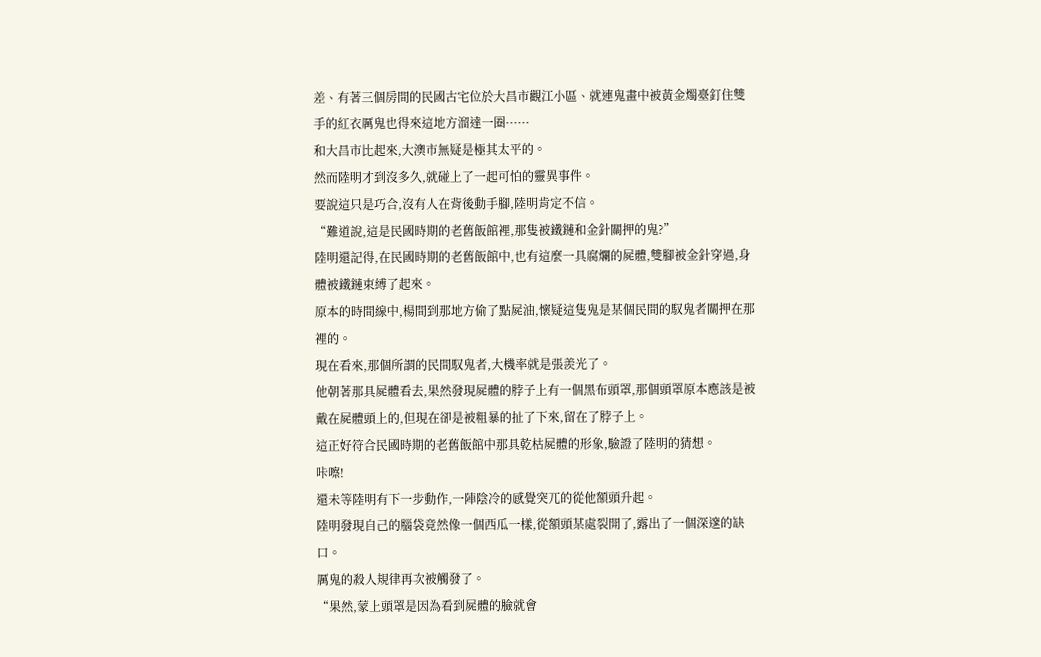差、有著三個房間的民國古宅位於大昌市觀江小區、就連鬼畫中被黃金燭臺釘住雙手的紅衣厲鬼也得來這地方溜達一圈······
和大昌市比起來,大澳市無疑是極其太平的。
然而陸明才到沒多久,就碰上了一起可怕的靈異事件。
要說這只是巧合,沒有人在背後動手腳,陸明肯定不信。
“難道說,這是民國時期的老舊飯館裡,那隻被鐵鏈和金針關押的鬼?”
陸明還記得,在民國時期的老舊飯館中,也有這麼一具腐爛的屍體,雙腳被金針穿過,身體被鐵鏈束縛了起來。
原本的時間線中,楊間到那地方偷了點屍油,懷疑這隻鬼是某個民間的馭鬼者關押在那裡的。
現在看來,那個所謂的民間馭鬼者,大機率就是張羨光了。
他朝著那具屍體看去,果然發現屍體的脖子上有一個黑布頭罩,那個頭罩原本應該是被戴在屍體頭上的,但現在卻是被粗暴的扯了下來,留在了脖子上。
這正好符合民國時期的老舊飯館中那具乾枯屍體的形象,驗證了陸明的猜想。
咔嚓!
還未等陸明有下一步動作,一陣陰冷的感覺突兀的從他額頭升起。
陸明發現自己的腦袋竟然像一個西瓜一樣,從額頭某處裂開了,露出了一個深邃的缺口。
厲鬼的殺人規律再次被觸發了。
“果然,蒙上頭罩是因為看到屍體的臉就會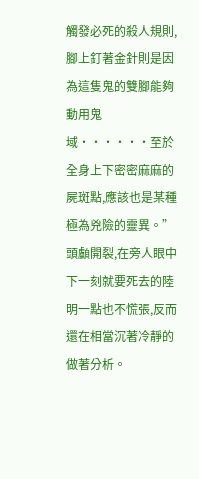觸發必死的殺人規則,腳上釘著金針則是因為這隻鬼的雙腳能夠動用鬼域······至於全身上下密密麻麻的屍斑點,應該也是某種極為兇險的靈異。”
頭顱開裂,在旁人眼中下一刻就要死去的陸明一點也不慌張,反而還在相當沉著冷靜的做著分析。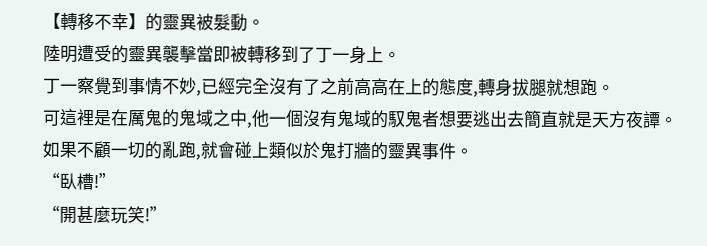【轉移不幸】的靈異被髮動。
陸明遭受的靈異襲擊當即被轉移到了丁一身上。
丁一察覺到事情不妙,已經完全沒有了之前高高在上的態度,轉身拔腿就想跑。
可這裡是在厲鬼的鬼域之中,他一個沒有鬼域的馭鬼者想要逃出去簡直就是天方夜譚。
如果不顧一切的亂跑,就會碰上類似於鬼打牆的靈異事件。
“臥槽!”
“開甚麼玩笑!”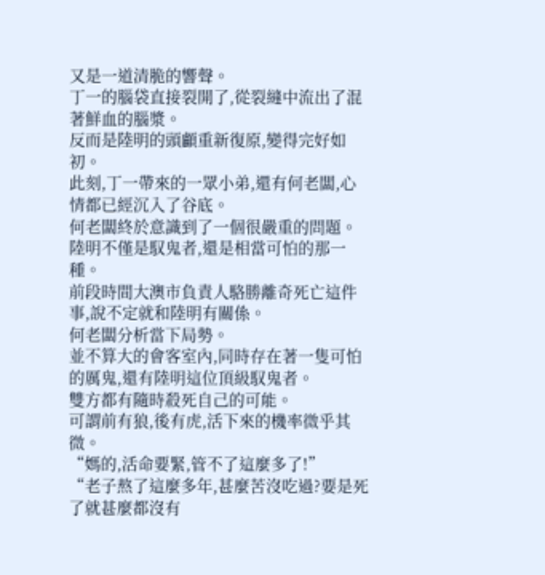又是一道清脆的響聲。
丁一的腦袋直接裂開了,從裂縫中流出了混著鮮血的腦漿。
反而是陸明的頭顱重新復原,變得完好如初。
此刻,丁一帶來的一眾小弟,還有何老闆,心情都已經沉入了谷底。
何老闆終於意識到了一個很嚴重的問題。
陸明不僅是馭鬼者,還是相當可怕的那一種。
前段時間大澳市負責人駱勝離奇死亡這件事,說不定就和陸明有關係。
何老闆分析當下局勢。
並不算大的會客室內,同時存在著一隻可怕的厲鬼,還有陸明這位頂級馭鬼者。
雙方都有隨時殺死自己的可能。
可謂前有狼,後有虎,活下來的機率微乎其微。
“媽的,活命要緊,管不了這麼多了!”
“老子熬了這麼多年,甚麼苦沒吃過?要是死了就甚麼都沒有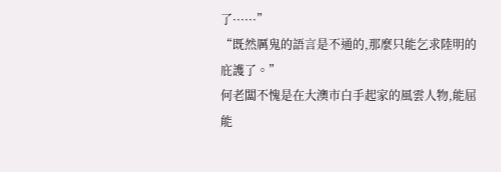了······”
“既然厲鬼的語言是不通的,那麼只能乞求陸明的庇護了。”
何老闆不愧是在大澳市白手起家的風雲人物,能屈能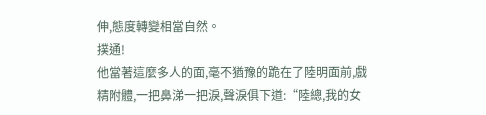伸,態度轉變相當自然。
撲通!
他當著這麼多人的面,毫不猶豫的跪在了陸明面前,戲精附體,一把鼻涕一把淚,聲淚俱下道:“陸總,我的女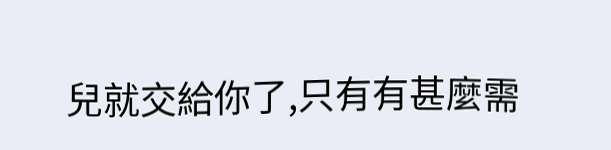兒就交給你了,只有有甚麼需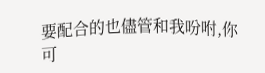要配合的也儘管和我吩咐,你可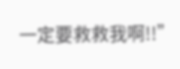一定要救救我啊!!”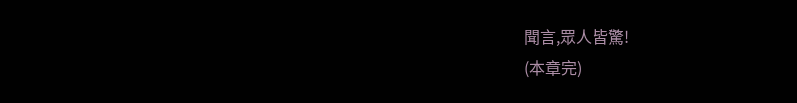聞言,眾人皆驚!
(本章完)